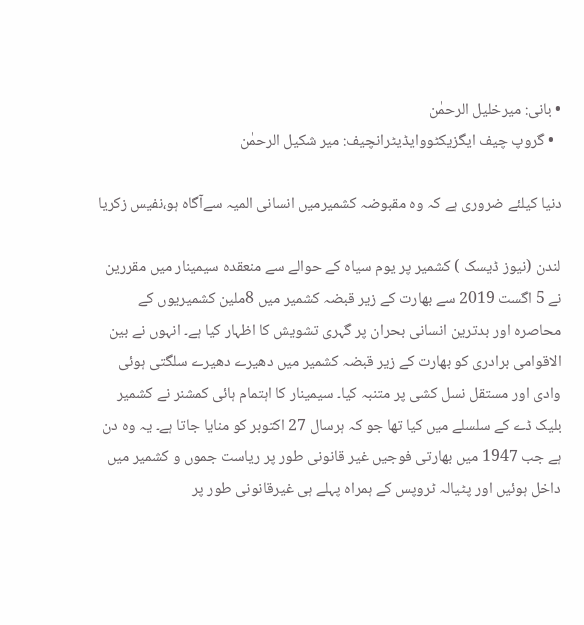• بانی: میرخلیل الرحمٰن
  • گروپ چیف ایگزیکٹووایڈیٹرانچیف: میر شکیل الرحمٰن

دنیا کیلئے ضروری ہے کہ وہ مقبوضہ کشمیرمیں انسانی المیہ سےآگاہ ہو،نفیس زکریا

لندن (نیوز ڈیسک ) کشمیر پر یوم سیاہ کے حوالے سے منعقدہ سیمینار میں مقررین نے 5 اگست 2019 سے بھارت کے زیر قبضہ کشمیر میں 8ملین کشمیریوں کے محاصرہ اور بدترین انسانی بحران پر گہری تشویش کا اظہار کیا ہے۔ انہوں نے بین الاقوامی برادری کو بھارت کے زیر قبضہ کشمیر میں دھیرے دھیرے سلگتی ہوئی وادی اور مستقل نسل کشی پر متنبہ کیا۔ سیمینار کا اہتمام ہائی کمشنر نے کشمیر بلیک ڈے کے سلسلے میں کیا تھا جو کہ ہرسال 27 اکتوبر کو منایا جاتا ہے۔ یہ وہ دن ہے جب 1947 میں بھارتی فوجیں غیر قانونی طور پر ریاست جموں و کشمیر میں داخل ہوئیں اور پٹیالہ ٹروپس کے ہمراہ پہلے ہی غیرقانونی طور پر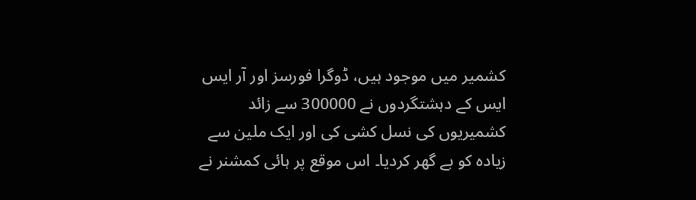کشمیر میں موجود ہیں، ڈوگرا فورسز اور آر ایس ایس کے دہشتگردوں نے 300000 سے زائد کشمیریوں کی نسل کشی کی اور ایک ملین سے زیادہ کو بے گھر کردیا۔ اس موقع پر ہائی کمشنر نے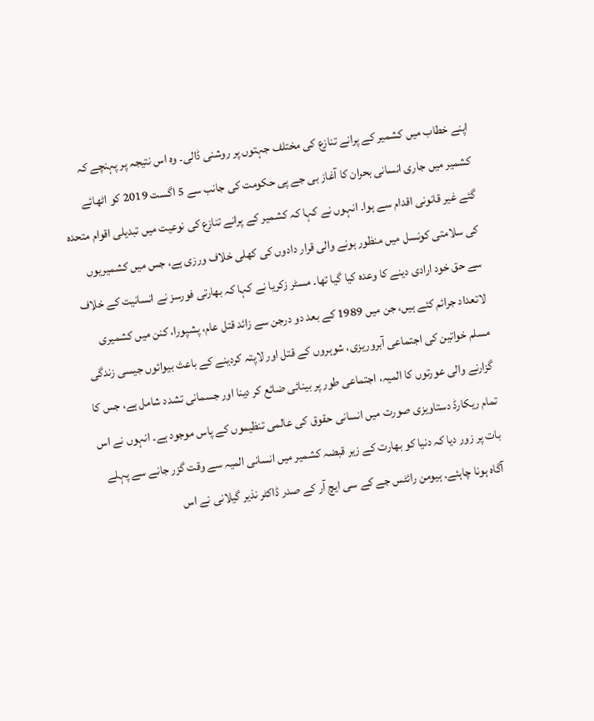اپنے خطاب میں کشمیر کے پرانے تنازع کی مختلف جہتوں پر روشنی ڈالی۔ وہ اس نتیجہ پر پہنچے کہ کشمیر میں جاری انسانی بحران کا آغاز بی جے پی حکومت کی جانب سے 5 اگست 2019 کو اٹھائے گئے غیر قانونی اقدام سے ہوا۔ انہوں نے کہا کہ کشمیر کے پرانے تنازع کی نوعیت میں تبدیلی اقوام متحدہ کی سلامتی کونسل میں منظور ہونے والی قرار دادوں کی کھلی خلاف ورزی ہے، جس میں کشمیریوں سے حق خود ارادی دینے کا وعدہ کیا گیا تھا۔ مسٹر زکریا نے کہا کہ بھارتی فورسز نے انسانیت کے خلاف لاتعداد جرائم کئے ہیں، جن میں 1989 کے بعد دو درجن سے زائد قتل عام، پشپورا، کنن میں کشمیری مسلم خواتین کی اجتماعی آبروریزی، شوہروں کے قتل اور لاپتہ کردینے کے باعث بیوائوں جیسی زندگی گزارنے والی عورتوں کا المیہ، اجتماعی طور پر بینائی ضائع کر دینا اور جسمانی تشدد شامل ہے، جس کا تمام ریکارڈ دستاویزی صورت میں انسانی حقوق کی عالمی تنظیموں کے پاس موجود ہے۔ انہوں نے اس بات پر زور دیا کہ دنیا کو بھارت کے زیر قبضہ کشمیر میں انسانی المیہ سے وقت گزر جانے سے پہلے آگاہ ہونا چاہئے۔ ہیومن رائٹس جے کے سی ایچ آر کے صدر ڈاکٹر نذیر گیلانی نے اس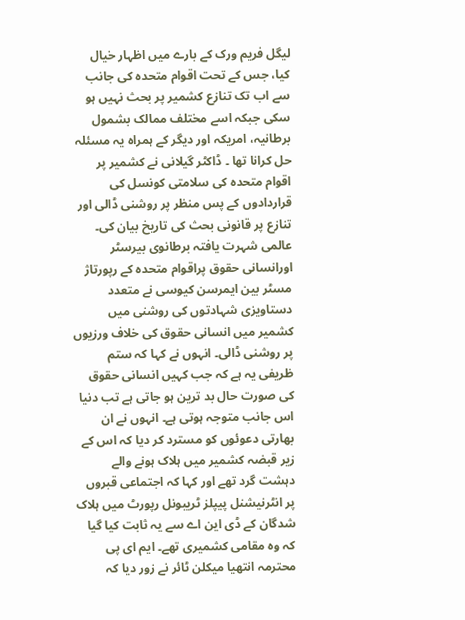لیگل فریم ورک کے بارے میں اظہار خیال کیا، جس کے تحت اقوام متحدہ کی جانب سے اب تک تنازع کشمیر پر بحث نہیں ہو سکی جبکہ اسے مختلف ممالک بشمول برطانیہ، امریکہ اور دیگر کے ہمراہ یہ مسئلہ حل کرانا تھا ۔ ڈاکٹر گیلانی نے کشمیر پر اقوام متحدہ کی سلامتی کونسل کی قراردادوں کے پس منظر پر روشنی ڈالی اور تنازع پر قانونی بحث کی تاریخ بیان کی۔ عالمی شہرت یافتہ برطانوی بیرسٹر اورانسانی حقوق پراقوام متحدہ کے رپورتاژ مسٹر بین ایمرسن کیوسی نے متعدد دستاویزی شہادتوں کی روشنی میں کشمیر میں انسانی حقوق کی خلاف ورزیوں پر روشنی ڈالی۔ انہوں نے کہا کہ ستم ظریفی یہ ہے کہ جب کہیں انسانی حقوق کی صورت حال بد ترین ہو جاتی ہے تب دنیا اس جانب متوجہ ہوتی ہے۔ انہوں نے ان بھارتی دعوئوں کو مسترد کر دیا کہ اس کے زیر قبضہ کشمیر میں ہلاک ہونے والے دہشت گرد تھے اور کہا کہ اجتماعی قبروں پر انٹرنیشنل پیپلز ٹریبونل رپورٹ میں ہلاک شدگان کے ڈی این اے سے یہ ثابت کیا گیا کہ وہ مقامی کشمیری تھے۔ ایم ای پی محترمہ انتھیا میکلن ٹائر نے زور دیا کہ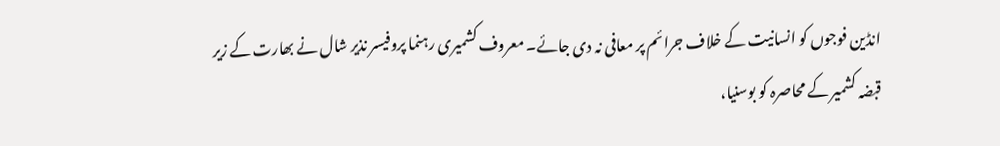انڈین فوجوں کو انسانیت کے خلاف جرائم پر معافی نہ دی جائے۔ معروف کشمیری رہنما پروفیسر نذیر شال نے بھارت کے زیر قبضہ کشمیر کے محاصرہ کو بوسنیا،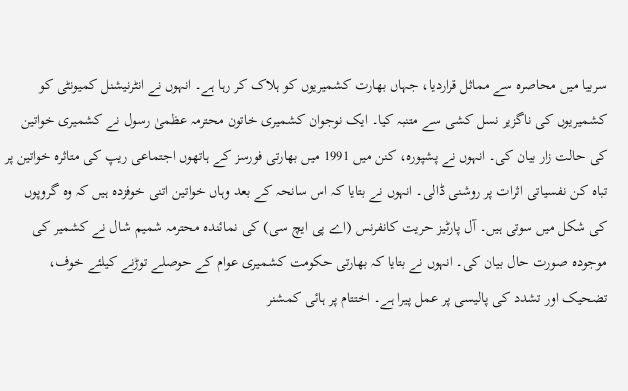سربیا میں محاصرہ سے مماثل قراردیا، جہاں بھارت کشمیریوں کو ہلاک کر رہا ہے۔ انہوں نے انٹرنیشنل کمیونٹی کو کشمیریوں کی ناگزیر نسل کشی سے متنبہ کیا۔ ایک نوجوان کشمیری خاتون محترمہ عظمیٰ رسول نے کشمیری خواتین کی حالت زار بیان کی۔ انہوں نے پشپورہ، کنن میں 1991 میں بھارتی فورسز کے ہاتھوں اجتماعی ریپ کی متاثرہ خواتین پر تباہ کن نفسیاتی اثرات پر روشنی ڈالی۔ انہوں نے بتایا کہ اس سانحہ کے بعد وہاں خواتین اتنی خوفزدہ ہیں کہ وہ گروپوں کی شکل میں سوتی ہیں۔ آل پارٹیز حریت کانفرنس (اے پی ایچ سی) کی نمائندہ محترمہ شمیم شال نے کشمیر کی موجودہ صورت حال بیان کی۔ انہوں نے بتایا کہ بھارتی حکومت کشمیری عوام کے حوصلے توڑنے کیلئے خوف، تضحیک اور تشدد کی پالیسی پر عمل پیرا ہے۔ اختتام پر ہائی کمشنر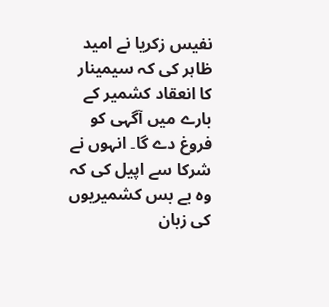نفیس زکریا نے امید ظاہر کی کہ سیمینار کا انعقاد کشمیر کے بارے میں آگہی کو فروغ دے گا۔ انہوں نے شرکا سے اپیل کی کہ وہ بے بس کشمیریوں کی زبان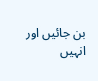بن جائیں اور انہیں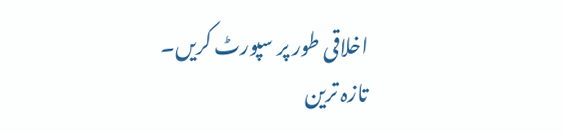اخلاقی طور پر سپورٹ کریں۔
تازہ ترین